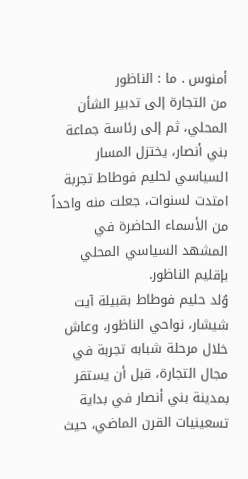أمنوس . ما : الناظور
من التجارة إلى تدبير الشأن المحلي، ثم إلى رئاسة جماعة بني أنصار، يختزل المسار السياسي لحليم فوطاط تجربة امتدت لسنوات، جعلت منه واحداً من الأسماء الحاضرة في المشهد السياسي المحلي بإقليم الناظور.
وُلد حليم فوطاط بقبيلة آيت شيشار، نواحي الناظور، وعاش خلال مرحلة شبابه تجربة في مجال التجارة، قبل أن يستقر بمدينة بني أنصار في بداية تسعينيات القرن الماضي، حيث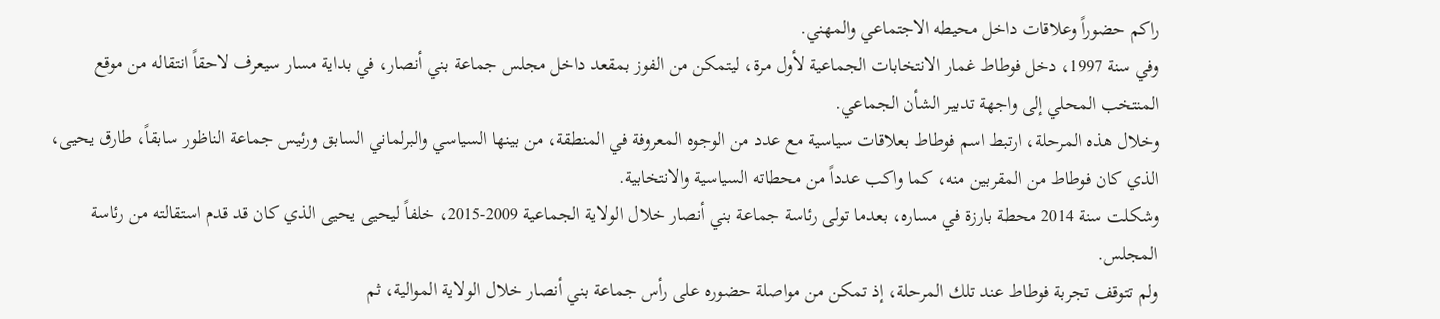راكم حضوراً وعلاقات داخل محيطه الاجتماعي والمهني.
وفي سنة 1997، دخل فوطاط غمار الانتخابات الجماعية لأول مرة، ليتمكن من الفوز بمقعد داخل مجلس جماعة بني أنصار، في بداية مسار سيعرف لاحقاً انتقاله من موقع المنتخب المحلي إلى واجهة تدبير الشأن الجماعي.
وخلال هذه المرحلة، ارتبط اسم فوطاط بعلاقات سياسية مع عدد من الوجوه المعروفة في المنطقة، من بينها السياسي والبرلماني السابق ورئيس جماعة الناظور سابقاً، طارق يحيى، الذي كان فوطاط من المقربين منه، كما واكب عدداً من محطاته السياسية والانتخابية.
وشكلت سنة 2014 محطة بارزة في مساره، بعدما تولى رئاسة جماعة بني أنصار خلال الولاية الجماعية 2009-2015، خلفاً ليحيى يحيى الذي كان قد قدم استقالته من رئاسة المجلس.
ولم تتوقف تجربة فوطاط عند تلك المرحلة، إذ تمكن من مواصلة حضوره على رأس جماعة بني أنصار خلال الولاية الموالية، ثم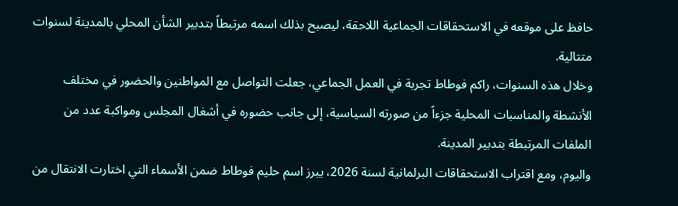حافظ على موقعه في الاستحقاقات الجماعية اللاحقة، ليصبح بذلك اسمه مرتبطاً بتدبير الشأن المحلي بالمدينة لسنوات متتالية.
وخلال هذه السنوات، راكم فوطاط تجربة في العمل الجماعي، جعلت التواصل مع المواطنين والحضور في مختلف الأنشطة والمناسبات المحلية جزءاً من صورته السياسية، إلى جانب حضوره في أشغال المجلس ومواكبة عدد من الملفات المرتبطة بتدبير المدينة.
واليوم، ومع اقتراب الاستحقاقات البرلمانية لسنة 2026، يبرز اسم حليم فوطاط ضمن الأسماء التي اختارت الانتقال من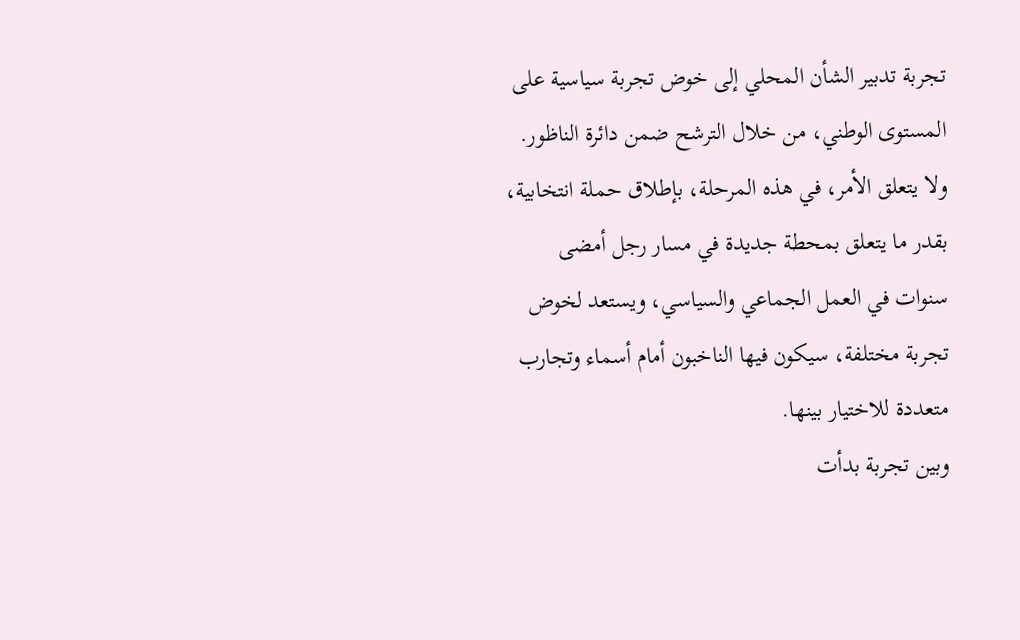تجربة تدبير الشأن المحلي إلى خوض تجربة سياسية على المستوى الوطني، من خلال الترشح ضمن دائرة الناظور.
ولا يتعلق الأمر، في هذه المرحلة، بإطلاق حملة انتخابية، بقدر ما يتعلق بمحطة جديدة في مسار رجل أمضى سنوات في العمل الجماعي والسياسي، ويستعد لخوض تجربة مختلفة، سيكون فيها الناخبون أمام أسماء وتجارب متعددة للاختيار بينها.
وبين تجربة بدأت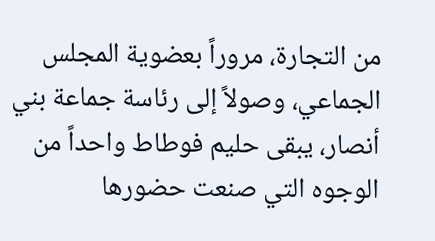من التجارة، مروراً بعضوية المجلس الجماعي، وصولاً إلى رئاسة جماعة بني أنصار، يبقى حليم فوطاط واحداً من الوجوه التي صنعت حضورها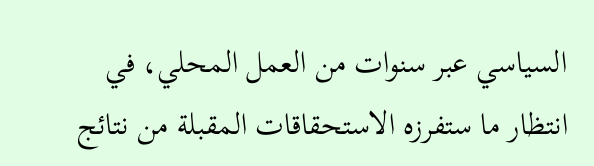السياسي عبر سنوات من العمل المحلي، في انتظار ما ستفرزه الاستحقاقات المقبلة من نتائج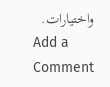واختيارات.
Add a Comment